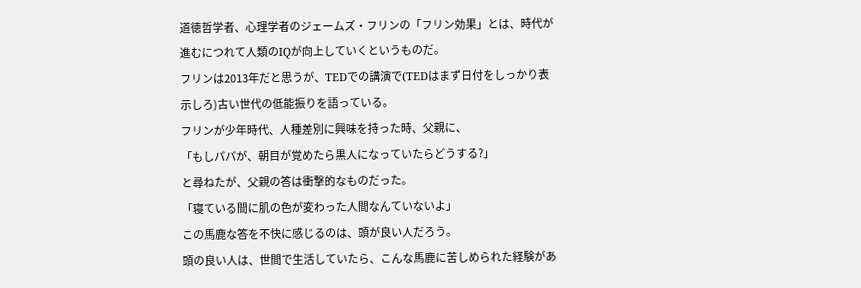道徳哲学者、心理学者のジェームズ・フリンの「フリン効果」とは、時代が進むにつれて人類のIQが向上していくというものだ。
フリンは2013年だと思うが、TEDでの講演で(TEDはまず日付をしっかり表示しろ)古い世代の低能振りを語っている。
フリンが少年時代、人種差別に興味を持った時、父親に、
「もしパパが、朝目が覚めたら黒人になっていたらどうする?」
と尋ねたが、父親の答は衝撃的なものだった。
「寝ている間に肌の色が変わった人間なんていないよ」
この馬鹿な答を不快に感じるのは、頭が良い人だろう。
頭の良い人は、世間で生活していたら、こんな馬鹿に苦しめられた経験があ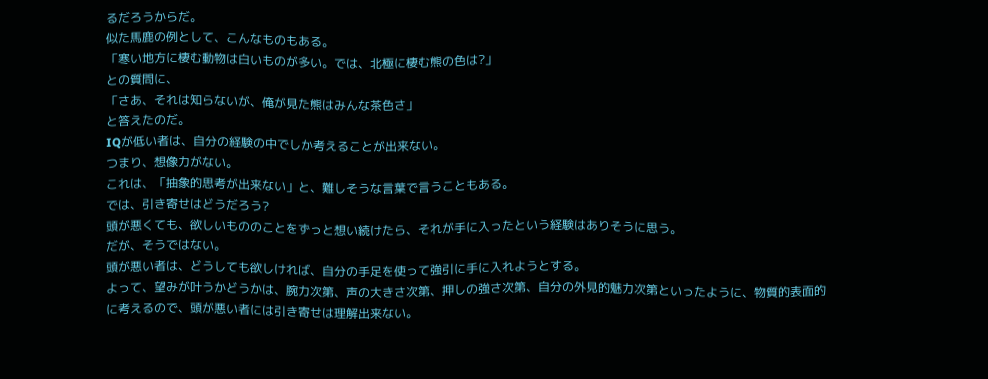るだろうからだ。
似た馬鹿の例として、こんなものもある。
「寒い地方に棲む動物は白いものが多い。では、北極に棲む熊の色は?」
との質問に、
「さあ、それは知らないが、俺が見た熊はみんな茶色さ」
と答えたのだ。
IQが低い者は、自分の経験の中でしか考えることが出来ない。
つまり、想像力がない。
これは、「抽象的思考が出来ない」と、難しそうな言葉で言うこともある。
では、引き寄せはどうだろう?
頭が悪くても、欲しいもののことをずっと想い続けたら、それが手に入ったという経験はありそうに思う。
だが、そうではない。
頭が悪い者は、どうしても欲しければ、自分の手足を使って強引に手に入れようとする。
よって、望みが叶うかどうかは、腕力次第、声の大きさ次第、押しの強さ次第、自分の外見的魅力次第といったように、物質的表面的に考えるので、頭が悪い者には引き寄せは理解出来ない。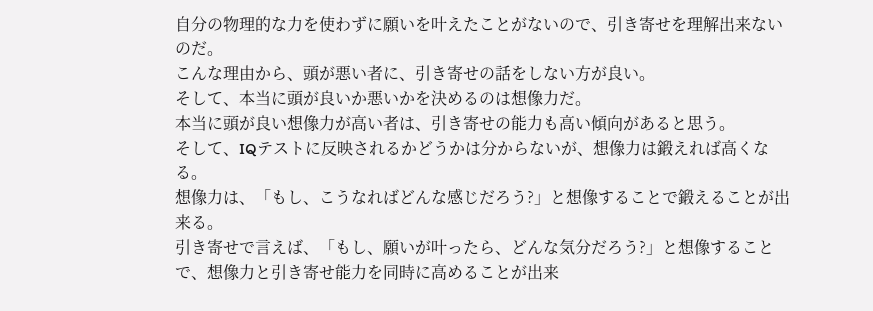自分の物理的な力を使わずに願いを叶えたことがないので、引き寄せを理解出来ないのだ。
こんな理由から、頭が悪い者に、引き寄せの話をしない方が良い。
そして、本当に頭が良いか悪いかを決めるのは想像力だ。
本当に頭が良い想像力が高い者は、引き寄せの能力も高い傾向があると思う。
そして、IQテストに反映されるかどうかは分からないが、想像力は鍛えれば高くなる。
想像力は、「もし、こうなればどんな感じだろう?」と想像することで鍛えることが出来る。
引き寄せで言えば、「もし、願いが叶ったら、どんな気分だろう?」と想像することで、想像力と引き寄せ能力を同時に高めることが出来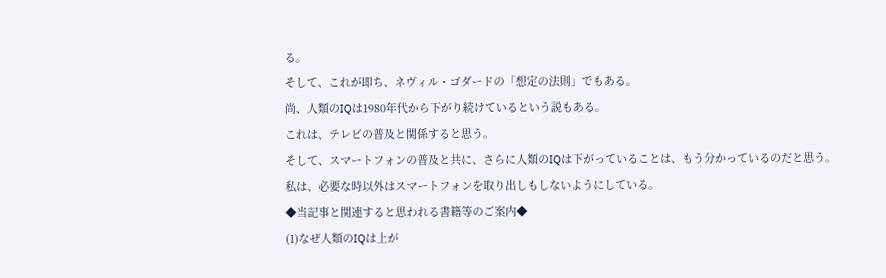る。
そして、これが即ち、ネヴィル・ゴダードの「想定の法則」でもある。
尚、人類のIQは1980年代から下がり続けているという説もある。
これは、テレビの普及と関係すると思う。
そして、スマートフォンの普及と共に、さらに人類のIQは下がっていることは、もう分かっているのだと思う。
私は、必要な時以外はスマートフォンを取り出しもしないようにしている。
◆当記事と関連すると思われる書籍等のご案内◆
(1)なぜ人類のIQは上が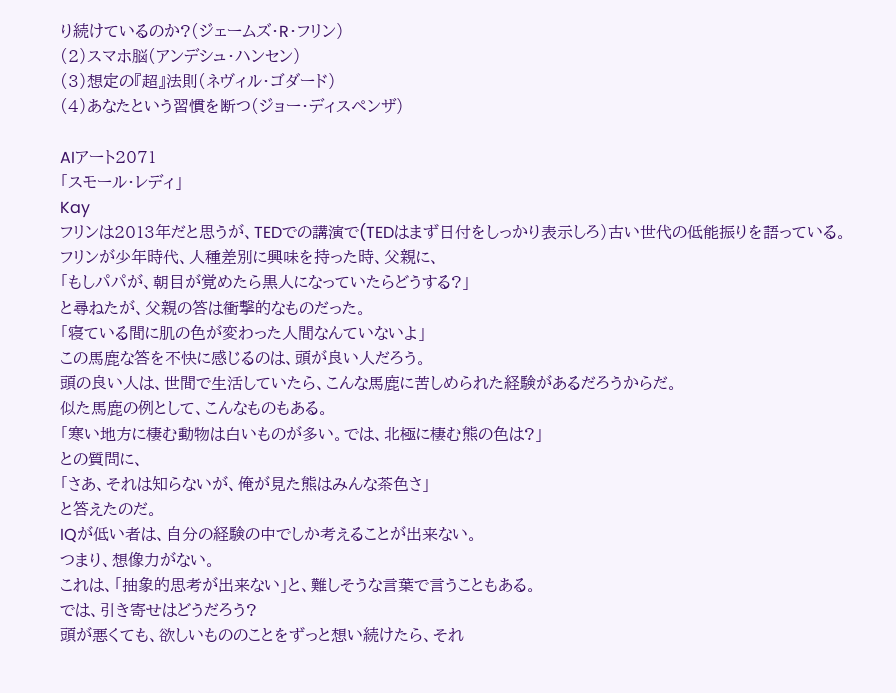り続けているのか?(ジェームズ・R・フリン)
(2)スマホ脳(アンデシュ・ハンセン)
(3)想定の『超』法則(ネヴィル・ゴダード)
(4)あなたという習慣を断つ(ジョー・ディスペンザ)

AIアート2071
「スモール・レディ」
Kay
フリンは2013年だと思うが、TEDでの講演で(TEDはまず日付をしっかり表示しろ)古い世代の低能振りを語っている。
フリンが少年時代、人種差別に興味を持った時、父親に、
「もしパパが、朝目が覚めたら黒人になっていたらどうする?」
と尋ねたが、父親の答は衝撃的なものだった。
「寝ている間に肌の色が変わった人間なんていないよ」
この馬鹿な答を不快に感じるのは、頭が良い人だろう。
頭の良い人は、世間で生活していたら、こんな馬鹿に苦しめられた経験があるだろうからだ。
似た馬鹿の例として、こんなものもある。
「寒い地方に棲む動物は白いものが多い。では、北極に棲む熊の色は?」
との質問に、
「さあ、それは知らないが、俺が見た熊はみんな茶色さ」
と答えたのだ。
IQが低い者は、自分の経験の中でしか考えることが出来ない。
つまり、想像力がない。
これは、「抽象的思考が出来ない」と、難しそうな言葉で言うこともある。
では、引き寄せはどうだろう?
頭が悪くても、欲しいもののことをずっと想い続けたら、それ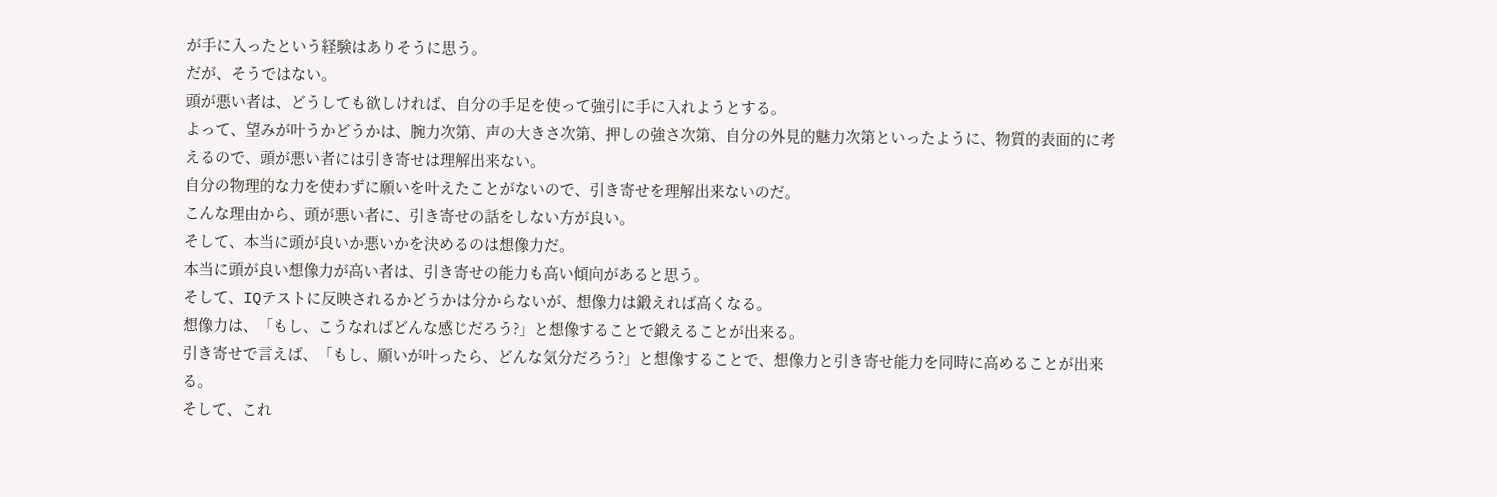が手に入ったという経験はありそうに思う。
だが、そうではない。
頭が悪い者は、どうしても欲しければ、自分の手足を使って強引に手に入れようとする。
よって、望みが叶うかどうかは、腕力次第、声の大きさ次第、押しの強さ次第、自分の外見的魅力次第といったように、物質的表面的に考えるので、頭が悪い者には引き寄せは理解出来ない。
自分の物理的な力を使わずに願いを叶えたことがないので、引き寄せを理解出来ないのだ。
こんな理由から、頭が悪い者に、引き寄せの話をしない方が良い。
そして、本当に頭が良いか悪いかを決めるのは想像力だ。
本当に頭が良い想像力が高い者は、引き寄せの能力も高い傾向があると思う。
そして、IQテストに反映されるかどうかは分からないが、想像力は鍛えれば高くなる。
想像力は、「もし、こうなればどんな感じだろう?」と想像することで鍛えることが出来る。
引き寄せで言えば、「もし、願いが叶ったら、どんな気分だろう?」と想像することで、想像力と引き寄せ能力を同時に高めることが出来る。
そして、これ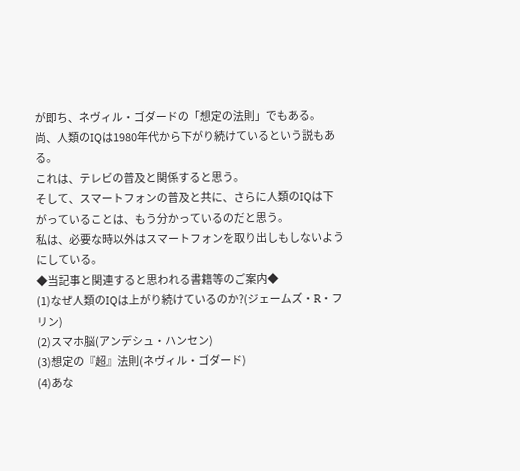が即ち、ネヴィル・ゴダードの「想定の法則」でもある。
尚、人類のIQは1980年代から下がり続けているという説もある。
これは、テレビの普及と関係すると思う。
そして、スマートフォンの普及と共に、さらに人類のIQは下がっていることは、もう分かっているのだと思う。
私は、必要な時以外はスマートフォンを取り出しもしないようにしている。
◆当記事と関連すると思われる書籍等のご案内◆
(1)なぜ人類のIQは上がり続けているのか?(ジェームズ・R・フリン)
(2)スマホ脳(アンデシュ・ハンセン)
(3)想定の『超』法則(ネヴィル・ゴダード)
(4)あな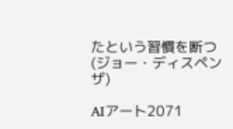たという習慣を断つ(ジョー・ディスペンザ)

AIアート2071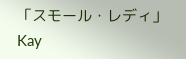「スモール・レディ」
Kay